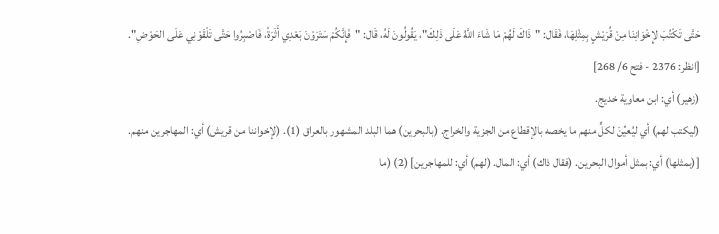حَتَّى تَكْتُبَ لإِخْوَانِنَا مِنْ قُرَيْشٍ بِمِثْلِهَا، فَقَال: "ذَاكَ لَهُمْ مَا شَاءَ اللَّهُ عَلَى ذَلِكَ"، يَقُولُونَ لَهُ، قَال: "فَإِنَّكُمْ سَتَرَوْنَ بَعْدِي أَثَرَةً، فَاصْبِرُوا حَتَّى تَلْقَوْنِي عَلَى الحَوْضِ".
[انظر: 2376 - فتح 6/ 268]
(زهير) أي: ابن معاوية خديج.
(ليكتب لهم) أي ليُعيِّنَ لكلٍّ منهم ما يخصه بالإقطاع من الجزية والخراج. (بالبحرين) هما البلد المشهور بالعراق (1). (لإخواننا من قريش) أي: المهاجرين منهم.
[(بمثلها) أي: بمثل أموال البحرين. (فقال ذاك) أي: المال. (لهم) أي: للمهاجرين] (2) (ما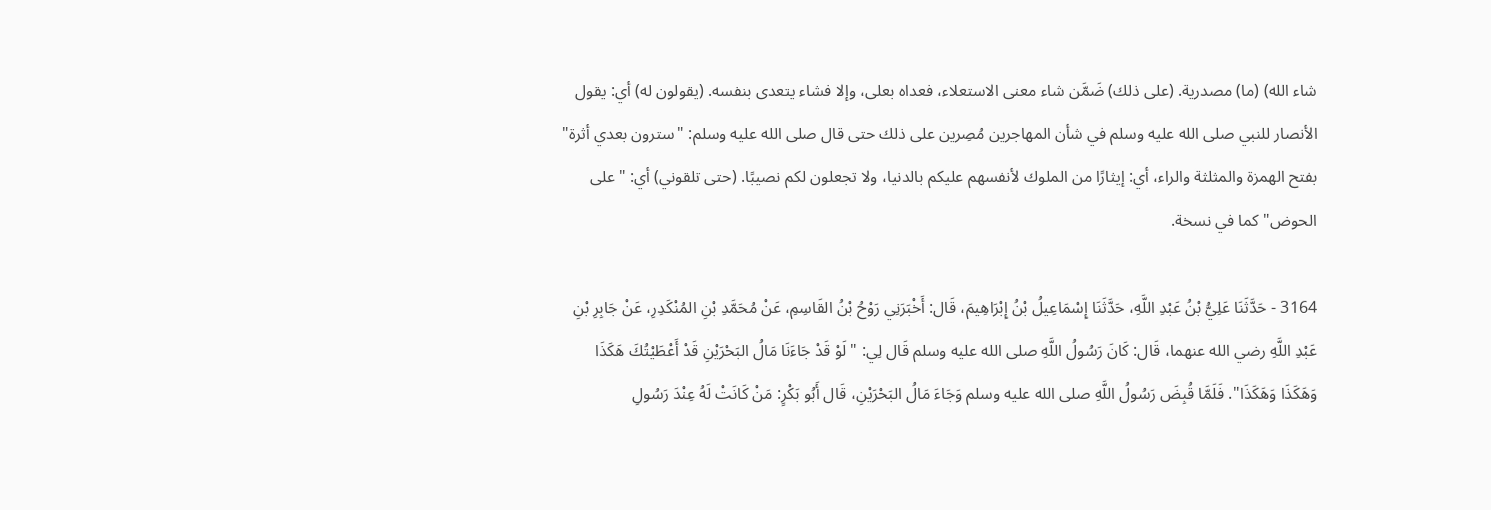شاء الله) (ما) مصدرية. (على ذلك) ضَمَّن شاء معنى الاستعلاء، فعداه بعلى، وإلا فشاء يتعدى بنفسه. (يقولون له) أي: يقول الأنصار للنبي صلى الله عليه وسلم في شأن المهاجرين مُصِرين على ذلك حتى قال صلى الله عليه وسلم: "سترون بعدي أثرة" بفتح الهمزة والمثلثة والراء، أي: إيثارًا من الملوك لأنفسهم عليكم بالدنيا، ولا تجعلون لكم نصيبًا. (حتى تلقوني) أي: "على الحوض" كما في نسخة.

3164 - حَدَّثَنَا عَلِيُّ بْنُ عَبْدِ اللَّهِ، حَدَّثَنَا إِسْمَاعِيلُ بْنُ إِبْرَاهِيمَ، قَال: أَخْبَرَنِي رَوْحُ بْنُ القَاسِمِ، عَنْ مُحَمَّدِ بْنِ المُنْكَدِرِ، عَنْ جَابِرِ بْنِ عَبْدِ اللَّهِ رضي الله عنهما، قَال: كَانَ رَسُولُ اللَّهِ صلى الله عليه وسلم قَال لِي: "لَوْ قَدْ جَاءَنَا مَالُ البَحْرَيْنِ قَدْ أَعْطَيْتُكَ هَكَذَا وَهَكَذَا وَهَكَذَا". فَلَمَّا قُبِضَ رَسُولُ اللَّهِ صلى الله عليه وسلم وَجَاءَ مَالُ البَحْرَيْنِ، قَال أَبُو بَكْرٍ: مَنْ كَانَتْ لَهُ عِنْدَ رَسُولِ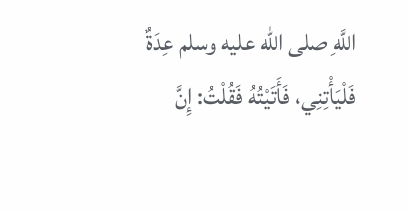اللَّهِ صلى الله عليه وسلم عِدَةٌ فَلْيَأْتِنِي، فَأَتَيْتُهُ فَقُلْتُ: إِنَّ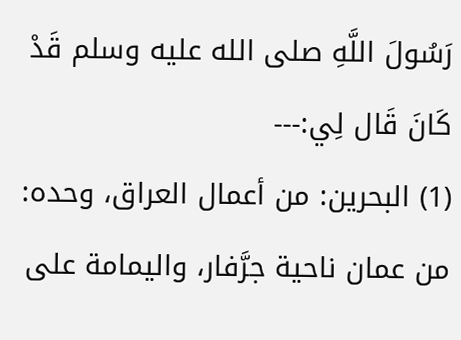رَسُولَ اللَّهِ صلى الله عليه وسلم قَدْ كَانَ قَال لِي:---
(1) البحرين: من أعمال العراق، وحده: من عمان ناحية جرَّفار، واليمامة على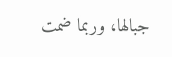جبالها، وربما ضمت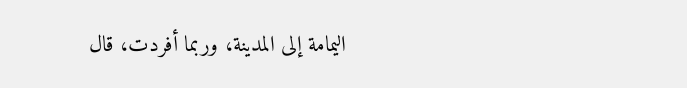اليمامة إلى المدينة، وربما أفردت، قال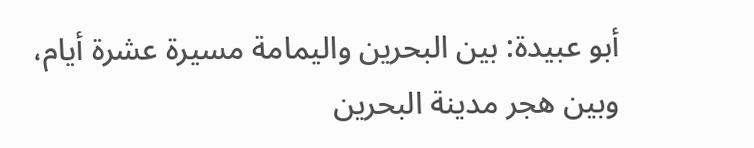أبو عبيدة: بين البحرين واليمامة مسيرة عشرة أيام، وبين هجر مدينة البحرين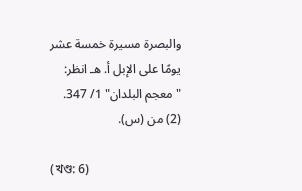والبصرة مسيرة خمسة عشر يومًا على الإبل أ. هـ انظر: "معجم البلدان" 1/ 347.
(2) من (س).

(খণ্ড: 6)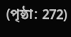(পৃষ্ঠা: 272)